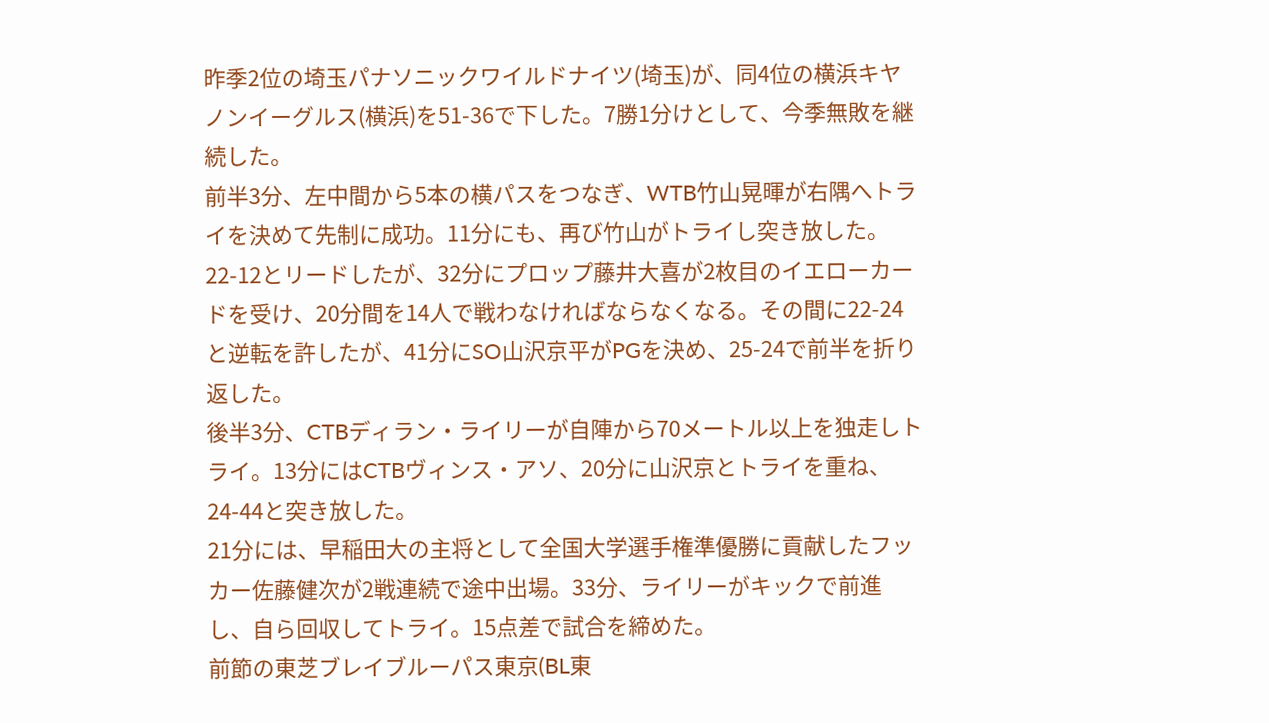昨季2位の埼玉パナソニックワイルドナイツ(埼玉)が、同4位の横浜キヤノンイーグルス(横浜)を51-36で下した。7勝1分けとして、今季無敗を継続した。
前半3分、左中間から5本の横パスをつなぎ、WTB竹山晃暉が右隅へトライを決めて先制に成功。11分にも、再び竹山がトライし突き放した。22-12とリードしたが、32分にプロップ藤井大喜が2枚目のイエローカードを受け、20分間を14人で戦わなければならなくなる。その間に22-24と逆転を許したが、41分にSO山沢京平がPGを決め、25-24で前半を折り返した。
後半3分、CTBディラン・ライリーが自陣から70メートル以上を独走しトライ。13分にはCTBヴィンス・アソ、20分に山沢京とトライを重ね、24-44と突き放した。
21分には、早稲田大の主将として全国大学選手権準優勝に貢献したフッカー佐藤健次が2戦連続で途中出場。33分、ライリーがキックで前進し、自ら回収してトライ。15点差で試合を締めた。
前節の東芝ブレイブルーパス東京(BL東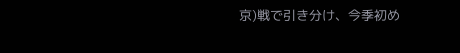京)戦で引き分け、今季初め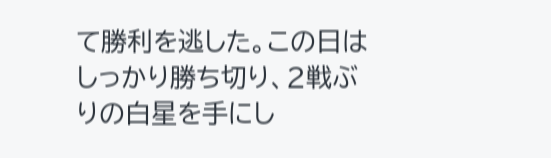て勝利を逃した。この日はしっかり勝ち切り、2戦ぶりの白星を手にし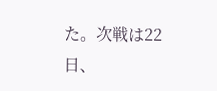た。次戦は22日、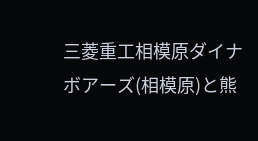三菱重工相模原ダイナボアーズ(相模原)と熊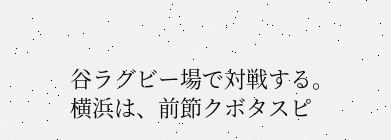谷ラグビー場で対戦する。
横浜は、前節クボタスピ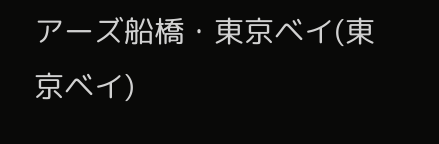アーズ船橋・東京ベイ(東京ベイ)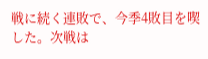戦に続く連敗で、今季4敗目を喫した。次戦は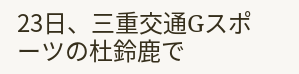23日、三重交通Gスポーツの杜鈴鹿で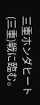三重ホンダヒート(三重)戦に臨む。